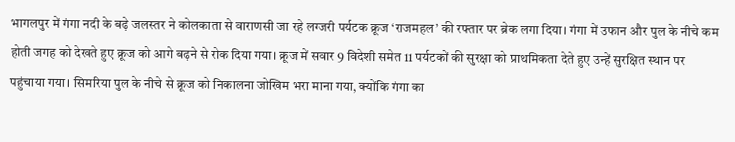भागलपुर में गंगा नदी के बढ़े जलस्तर ने कोलकाता से वाराणसी जा रहे लग्जरी पर्यटक क्रूज ‘राजमहल’ की रफ्तार पर ब्रेक लगा दिया। गंगा में उफान और पुल के नीचे कम होती जगह को देखते हुए क्रूज को आगे बढ़ने से रोक दिया गया। क्रूज में सवार 9 विदेशी समेत 11 पर्यटकों की सुरक्षा को प्राथमिकता देते हुए उन्हें सुरक्षित स्थान पर पहुंचाया गया। सिमरिया पुल के नीचे से क्रूज को निकालना जोखिम भरा माना गया, क्योंकि गंगा का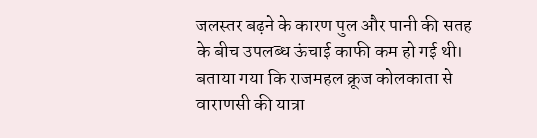जलस्तर बढ़ने के कारण पुल और पानी की सतह के बीच उपलब्ध ऊंचाई काफी कम हो गई थी।
बताया गया कि राजमहल क्रूज कोलकाता से वाराणसी की यात्रा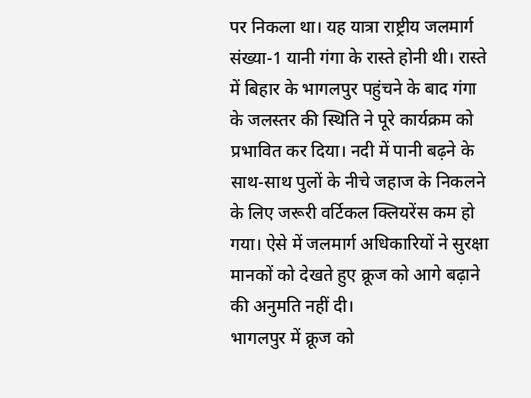पर निकला था। यह यात्रा राष्ट्रीय जलमार्ग संख्या-1 यानी गंगा के रास्ते होनी थी। रास्ते में बिहार के भागलपुर पहुंचने के बाद गंगा के जलस्तर की स्थिति ने पूरे कार्यक्रम को प्रभावित कर दिया। नदी में पानी बढ़ने के साथ-साथ पुलों के नीचे जहाज के निकलने के लिए जरूरी वर्टिकल क्लियरेंस कम हो गया। ऐसे में जलमार्ग अधिकारियों ने सुरक्षा मानकों को देखते हुए क्रूज को आगे बढ़ाने की अनुमति नहीं दी।
भागलपुर में क्रूज को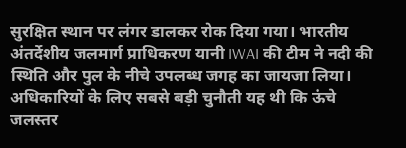सुरक्षित स्थान पर लंगर डालकर रोक दिया गया। भारतीय अंतर्देशीय जलमार्ग प्राधिकरण यानी IWAI की टीम ने नदी की स्थिति और पुल के नीचे उपलब्ध जगह का जायजा लिया। अधिकारियों के लिए सबसे बड़ी चुनौती यह थी कि ऊंचे जलस्तर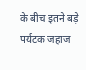के बीच इतने बड़े पर्यटक जहाज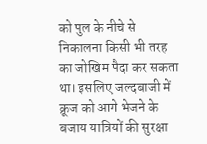को पुल के नीचे से निकालना किसी भी तरह का जोखिम पैदा कर सकता था। इसलिए जल्दबाजी में क्रूज को आगे भेजने के बजाय यात्रियों की सुरक्षा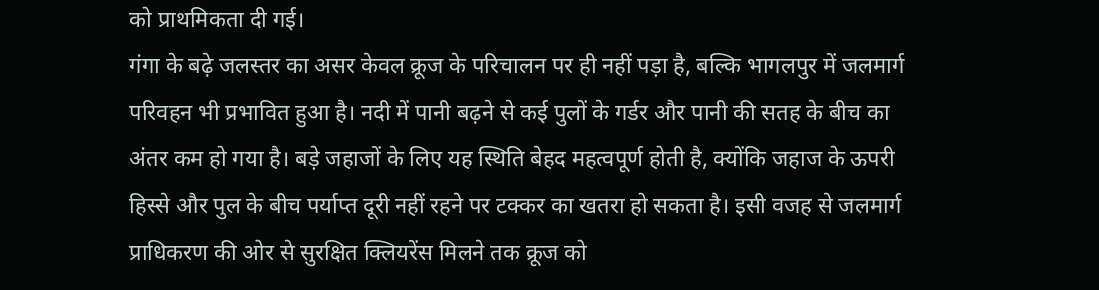को प्राथमिकता दी गई।
गंगा के बढ़े जलस्तर का असर केवल क्रूज के परिचालन पर ही नहीं पड़ा है, बल्कि भागलपुर में जलमार्ग परिवहन भी प्रभावित हुआ है। नदी में पानी बढ़ने से कई पुलों के गर्डर और पानी की सतह के बीच का अंतर कम हो गया है। बड़े जहाजों के लिए यह स्थिति बेहद महत्वपूर्ण होती है, क्योंकि जहाज के ऊपरी हिस्से और पुल के बीच पर्याप्त दूरी नहीं रहने पर टक्कर का खतरा हो सकता है। इसी वजह से जलमार्ग प्राधिकरण की ओर से सुरक्षित क्लियरेंस मिलने तक क्रूज को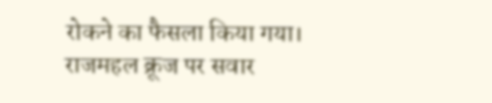रोकने का फैसला किया गया।
राजमहल क्रूज पर सवार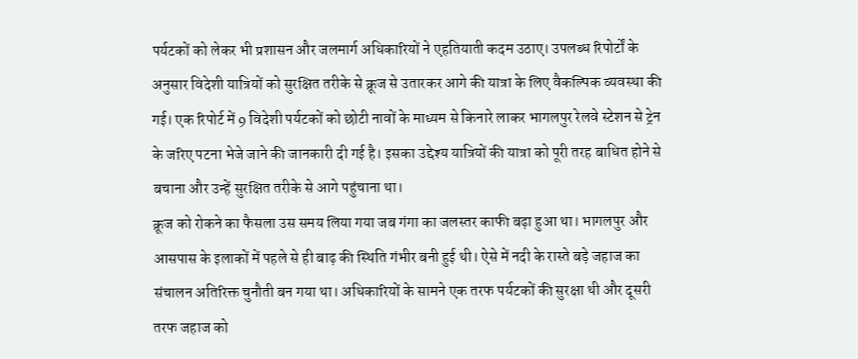पर्यटकों को लेकर भी प्रशासन और जलमार्ग अधिकारियों ने एहतियाती कदम उठाए। उपलब्ध रिपोर्टों के अनुसार विदेशी यात्रियों को सुरक्षित तरीके से क्रूज से उतारकर आगे की यात्रा के लिए वैकल्पिक व्यवस्था की गई। एक रिपोर्ट में 9 विदेशी पर्यटकों को छोटी नावों के माध्यम से किनारे लाकर भागलपुर रेलवे स्टेशन से ट्रेन के जरिए पटना भेजे जाने की जानकारी दी गई है। इसका उद्देश्य यात्रियों की यात्रा को पूरी तरह बाधित होने से बचाना और उन्हें सुरक्षित तरीके से आगे पहुंचाना था।
क्रूज को रोकने का फैसला उस समय लिया गया जब गंगा का जलस्तर काफी बढ़ा हुआ था। भागलपुर और आसपास के इलाकों में पहले से ही बाढ़ की स्थिति गंभीर बनी हुई थी। ऐसे में नदी के रास्ते बड़े जहाज का संचालन अतिरिक्त चुनौती बन गया था। अधिकारियों के सामने एक तरफ पर्यटकों की सुरक्षा थी और दूसरी तरफ जहाज को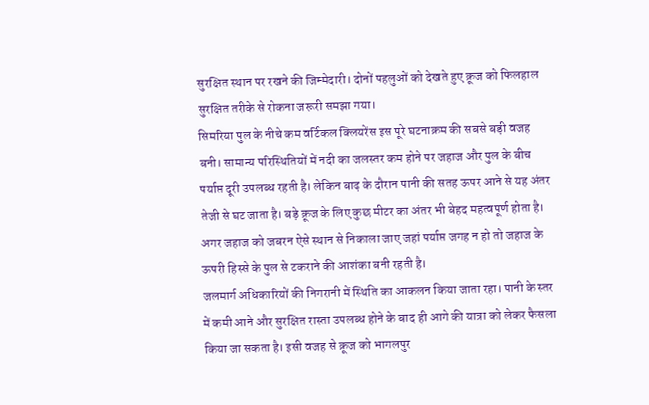सुरक्षित स्थान पर रखने की जिम्मेदारी। दोनों पहलुओं को देखते हुए क्रूज को फिलहाल सुरक्षित तरीके से रोकना जरूरी समझा गया।
सिमरिया पुल के नीचे कम वर्टिकल क्लियरेंस इस पूरे घटनाक्रम की सबसे बड़ी वजह बनी। सामान्य परिस्थितियों में नदी का जलस्तर कम होने पर जहाज और पुल के बीच पर्याप्त दूरी उपलब्ध रहती है। लेकिन बाढ़ के दौरान पानी की सतह ऊपर आने से यह अंतर तेजी से घट जाता है। बड़े क्रूज के लिए कुछ मीटर का अंतर भी बेहद महत्वपूर्ण होता है। अगर जहाज को जबरन ऐसे स्थान से निकाला जाए जहां पर्याप्त जगह न हो तो जहाज के ऊपरी हिस्से के पुल से टकराने की आशंका बनी रहती है।
जलमार्ग अधिकारियों की निगरानी में स्थिति का आकलन किया जाता रहा। पानी के स्तर में कमी आने और सुरक्षित रास्ता उपलब्ध होने के बाद ही आगे की यात्रा को लेकर फैसला किया जा सकता है। इसी वजह से क्रूज को भागलपुर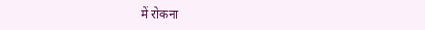में रोकना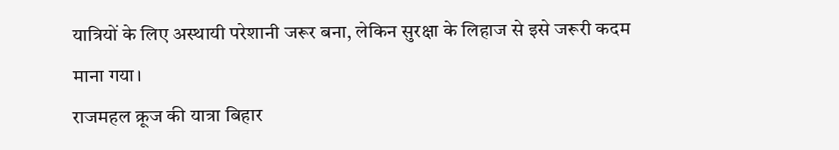यात्रियों के लिए अस्थायी परेशानी जरूर बना, लेकिन सुरक्षा के लिहाज से इसे जरूरी कदम माना गया।
राजमहल क्रूज की यात्रा बिहार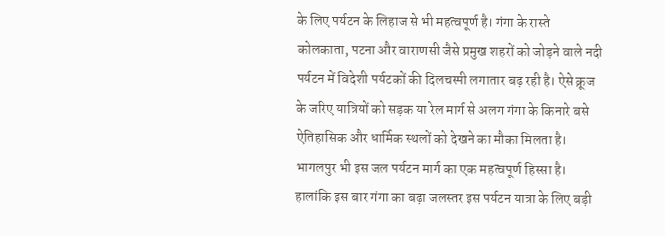के लिए पर्यटन के लिहाज से भी महत्वपूर्ण है। गंगा के रास्ते कोलकाता, पटना और वाराणसी जैसे प्रमुख शहरों को जोड़ने वाले नदी पर्यटन में विदेशी पर्यटकों की दिलचस्पी लगातार बढ़ रही है। ऐसे क्रूज के जरिए यात्रियों को सड़क या रेल मार्ग से अलग गंगा के किनारे बसे ऐतिहासिक और धार्मिक स्थलों को देखने का मौका मिलता है। भागलपुर भी इस जल पर्यटन मार्ग का एक महत्वपूर्ण हिस्सा है।
हालांकि इस बार गंगा का बढ़ा जलस्तर इस पर्यटन यात्रा के लिए बड़ी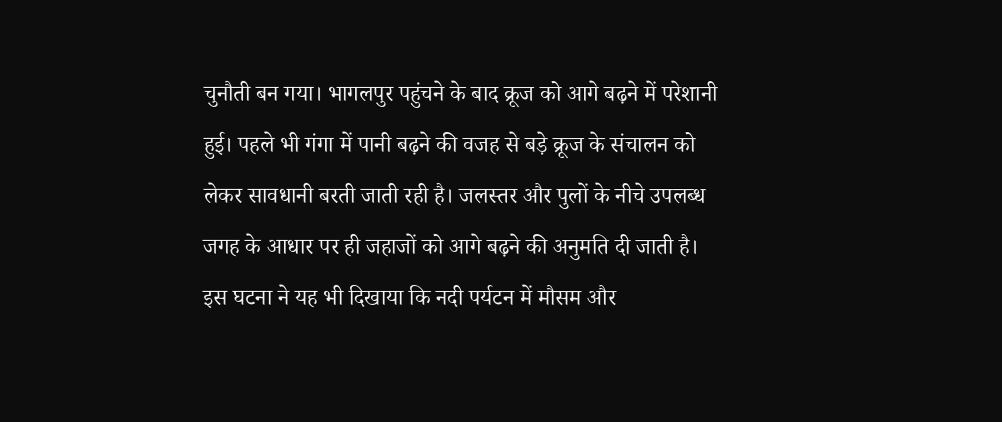चुनौती बन गया। भागलपुर पहुंचने के बाद क्रूज को आगे बढ़ने में परेशानी हुई। पहले भी गंगा में पानी बढ़ने की वजह से बड़े क्रूज के संचालन को लेकर सावधानी बरती जाती रही है। जलस्तर और पुलों के नीचे उपलब्ध जगह के आधार पर ही जहाजों को आगे बढ़ने की अनुमति दी जाती है।
इस घटना ने यह भी दिखाया कि नदी पर्यटन में मौसम और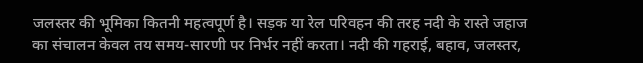जलस्तर की भूमिका कितनी महत्वपूर्ण है। सड़क या रेल परिवहन की तरह नदी के रास्ते जहाज का संचालन केवल तय समय-सारणी पर निर्भर नहीं करता। नदी की गहराई, बहाव, जलस्तर,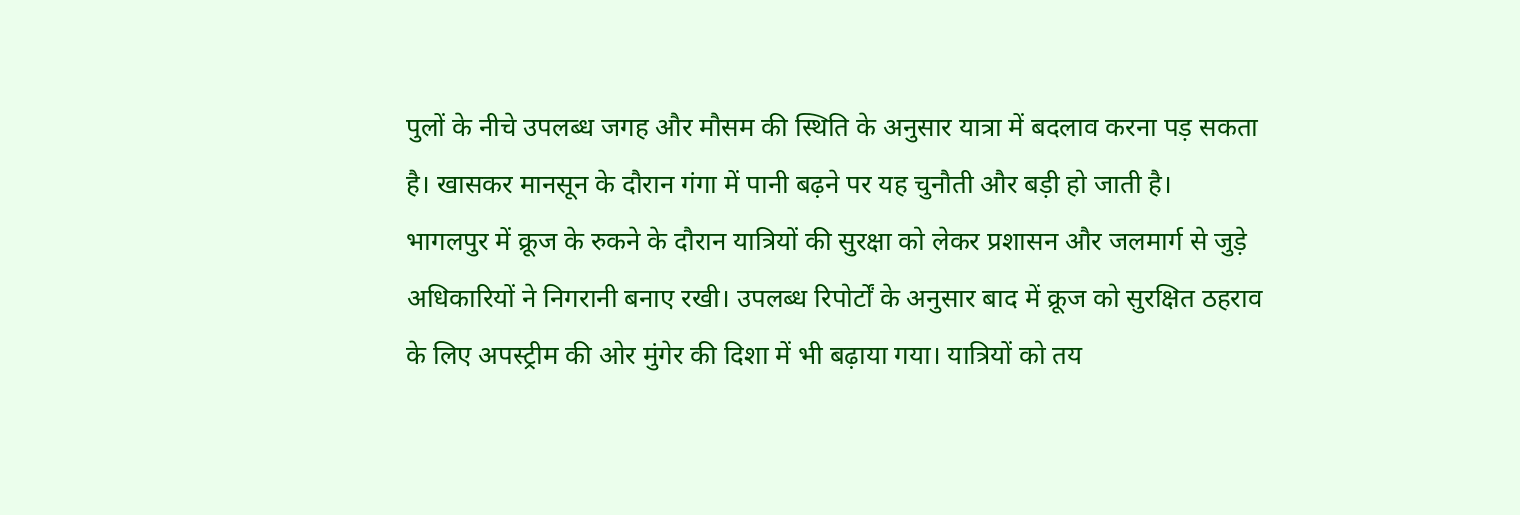पुलों के नीचे उपलब्ध जगह और मौसम की स्थिति के अनुसार यात्रा में बदलाव करना पड़ सकता है। खासकर मानसून के दौरान गंगा में पानी बढ़ने पर यह चुनौती और बड़ी हो जाती है।
भागलपुर में क्रूज के रुकने के दौरान यात्रियों की सुरक्षा को लेकर प्रशासन और जलमार्ग से जुड़े अधिकारियों ने निगरानी बनाए रखी। उपलब्ध रिपोर्टों के अनुसार बाद में क्रूज को सुरक्षित ठहराव के लिए अपस्ट्रीम की ओर मुंगेर की दिशा में भी बढ़ाया गया। यात्रियों को तय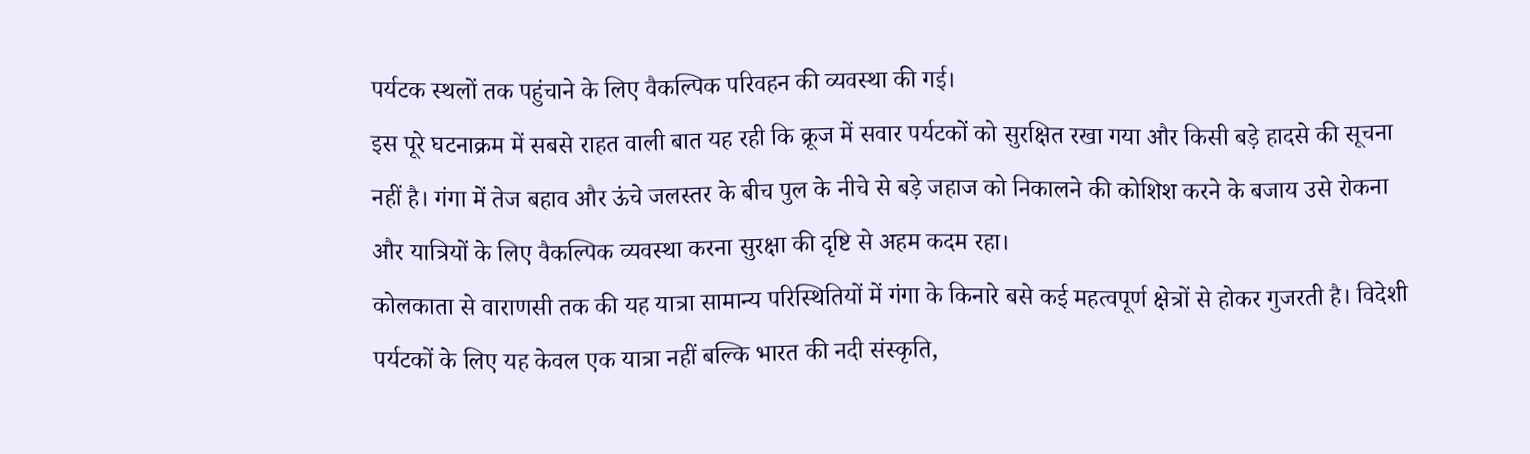पर्यटक स्थलों तक पहुंचाने के लिए वैकल्पिक परिवहन की व्यवस्था की गई।
इस पूरे घटनाक्रम में सबसे राहत वाली बात यह रही कि क्रूज में सवार पर्यटकों को सुरक्षित रखा गया और किसी बड़े हादसे की सूचना नहीं है। गंगा में तेज बहाव और ऊंचे जलस्तर के बीच पुल के नीचे से बड़े जहाज को निकालने की कोशिश करने के बजाय उसे रोकना और यात्रियों के लिए वैकल्पिक व्यवस्था करना सुरक्षा की दृष्टि से अहम कदम रहा।
कोलकाता से वाराणसी तक की यह यात्रा सामान्य परिस्थितियों में गंगा के किनारे बसे कई महत्वपूर्ण क्षेत्रों से होकर गुजरती है। विदेशी पर्यटकों के लिए यह केवल एक यात्रा नहीं बल्कि भारत की नदी संस्कृति,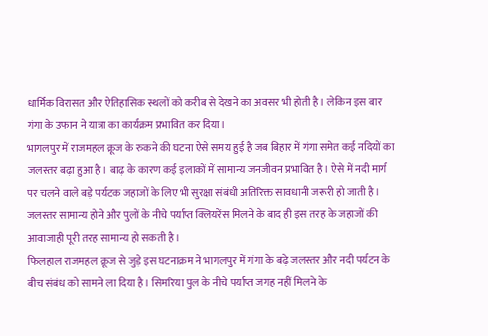धार्मिक विरासत और ऐतिहासिक स्थलों को करीब से देखने का अवसर भी होती है। लेकिन इस बार गंगा के उफान ने यात्रा का कार्यक्रम प्रभावित कर दिया।
भागलपुर में राजमहल क्रूज के रुकने की घटना ऐसे समय हुई है जब बिहार में गंगा समेत कई नदियों का जलस्तर बढ़ा हुआ है। बाढ़ के कारण कई इलाकों में सामान्य जनजीवन प्रभावित है। ऐसे में नदी मार्ग पर चलने वाले बड़े पर्यटक जहाजों के लिए भी सुरक्षा संबंधी अतिरिक्त सावधानी जरूरी हो जाती है। जलस्तर सामान्य होने और पुलों के नीचे पर्याप्त क्लियरेंस मिलने के बाद ही इस तरह के जहाजों की आवाजाही पूरी तरह सामान्य हो सकती है।
फिलहाल राजमहल क्रूज से जुड़े इस घटनाक्रम ने भागलपुर में गंगा के बढ़े जलस्तर और नदी पर्यटन के बीच संबंध को सामने ला दिया है। सिमरिया पुल के नीचे पर्याप्त जगह नहीं मिलने के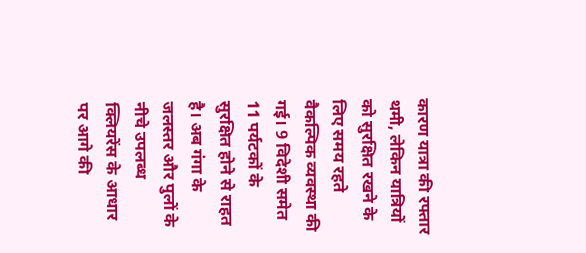कारण यात्रा की रफ्तार थमी, लेकिन यात्रियों को सुरक्षित रखने के लिए समय रहते वैकल्पिक व्यवस्था की गई। 9 विदेशी समेत 11 पर्यटकों के सुरक्षित होने से राहत है। अब गंगा के जलस्तर और पुलों के नीचे उपलब्ध क्लियरेंस के आधार पर आगे की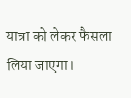यात्रा को लेकर फैसला लिया जाएगा।